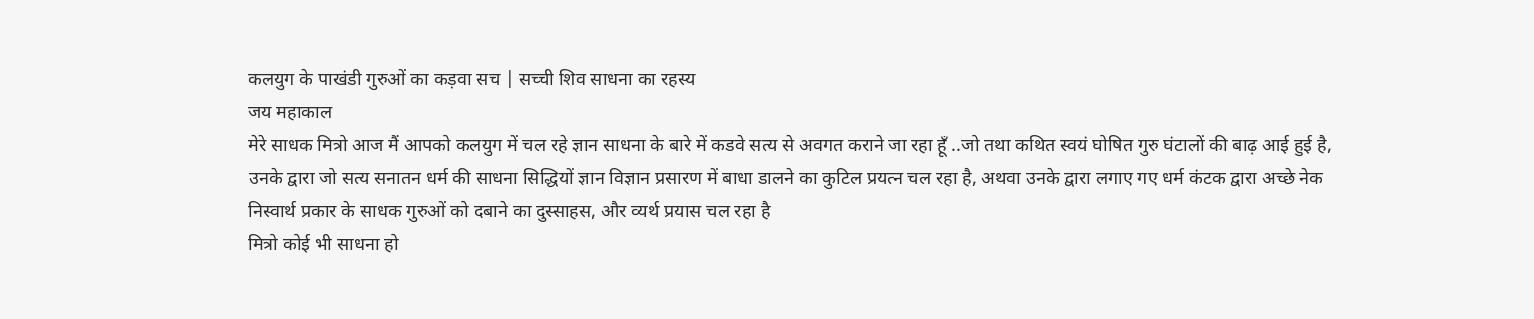कलयुग के पाखंडी गुरुओं का कड़वा सच | सच्ची शिव साधना का रहस्य
जय महाकाल
मेरे साधक मित्रो आज मैं आपको कलयुग में चल रहे ज्ञान साधना के बारे में कडवे सत्य से अवगत कराने जा रहा हूँ ..जो तथा कथित स्वयं घोषित गुरु घंटालों की बाढ़ आई हुई है, उनके द्वारा जो सत्य सनातन धर्म की साधना सिद्धियों ज्ञान विज्ञान प्रसारण में बाधा डालने का कुटिल प्रयत्न चल रहा है, अथवा उनके द्वारा लगाए गए धर्म कंटक द्वारा अच्छे नेक निस्वार्थ प्रकार के साधक गुरुओं को दबाने का दुस्साहस, और व्यर्थ प्रयास चल रहा है
मित्रो कोई भी साधना हो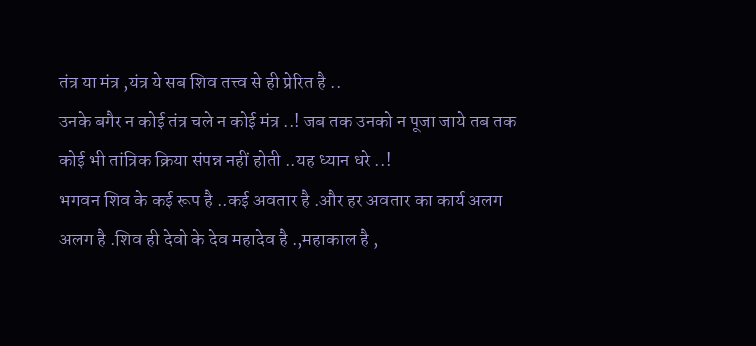तंत्र या मंत्र ,यंत्र ये सब शिव तत्त्व से ही प्रेरित है ..
उनके बगैर न कोई तंत्र चले न कोई मंत्र ..! जब तक उनको न पूजा जाये तब तक
कोई भी तांत्रिक क्रिया संपन्न नहीं होती ..यह ध्यान धरे ..!
भगवन शिव के कई रूप है ..कई अवतार है .और हर अवतार का कार्य अलग अलग है .शिव ही देवो के देव महादेव है .,महाकाल है ,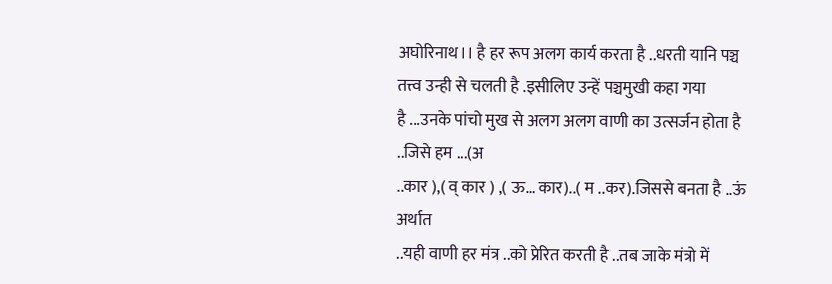अघोरिनाथ।। है हर रूप अलग कार्य करता है ..धरती यानि पञ्च तत्त्व उन्ही से चलती है .इसीलिए उन्हें पञ्चमुखी कहा गया
है ...उनके पांचो मुख से अलग अलग वाणी का उत्सर्जन होता है ..जिसे हम ...(अ
..कार ),( व् कार ) ,( ऊ… कार)..( म ..कर).जिससे बनता है ..ऊं अर्थात
..यही वाणी हर मंत्र ..को प्रेरित करती है ..तब जाके मंत्रो में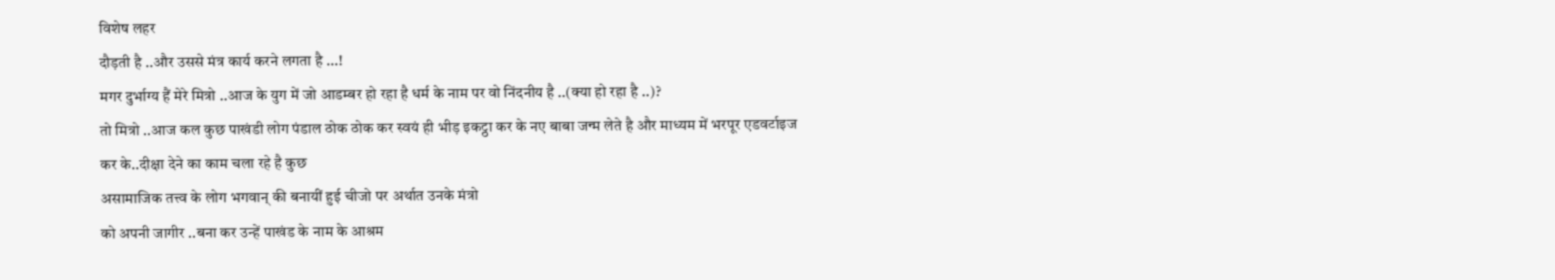विशेष लहर
दौड़ती है ..और उससे मंत्र कार्य करने लगता है ...!
मगर दुर्भाग्य हैं मेरे मित्रो ..आज के युग में जो आडम्बर हो रहा है धर्म के नाम पर वो निंदनीय है ..(क्या हो रहा है ..)?
तो मित्रो ..आज कल कुछ पाखंडी लोग पंडाल ठोक ठोक कर स्वयं ही भीड़ इकट्ठा कर के नए बाबा जन्म लेते है और माध्यम में भरपूर एडवर्टाइज कर के..दीक्षा देने का काम चला रहे है कुछ
असामाजिक तत्त्व के लोग भगवान् की बनायीं हुई चीजो पर अर्थात उनके मंत्रो
को अपनी जागीर ..बना कर उन्हें पाखंड के नाम के आश्रम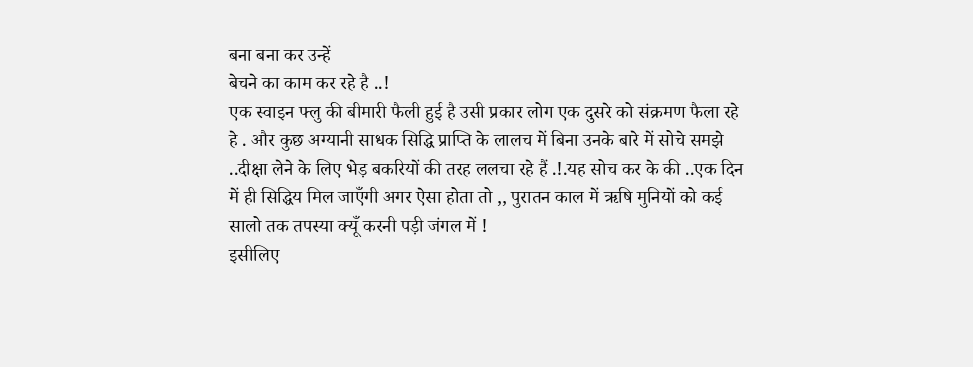बना बना कर उन्हें
बेचने का काम कर रहे है ..!
एक स्वाइन फ्लु की बीमारी फैली हुई है उसी प्रकार लोग एक दुसरे को संक्रमण फैला रहे हे . और कुछ अग्यानी साधक सिद्धि प्राप्ति के लालच में बिना उनके बारे में सोचे समझे ..दीक्षा लेने के लिए भेड़ बकरियों की तरह ललचा रहे हैं .!.यह सोच कर के की ..एक दिन में ही सिद्धिय मिल जाएँगी अगर ऐसा होता तो ,, पुरातन काल में ऋषि मुनियों को कई सालो तक तपस्या क्यूँ करनी पड़ी जंगल में !
इसीलिए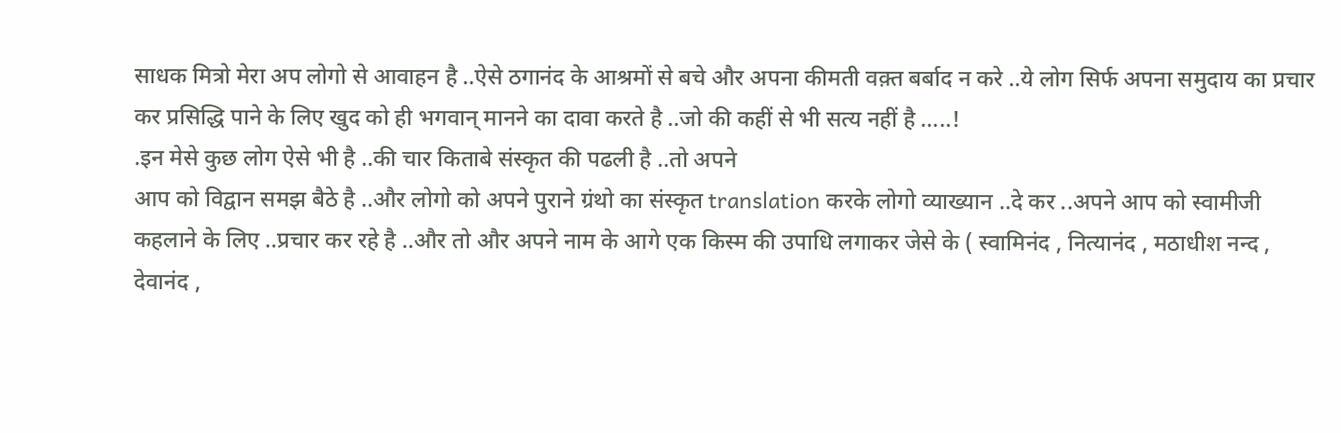साधक मित्रो मेरा अप लोगो से आवाहन है ..ऐसे ठगानंद के आश्रमों से बचे और अपना कीमती वक़्त बर्बाद न करे ..ये लोग सिर्फ अपना समुदाय का प्रचार कर प्रसिद्धि पाने के लिए खुद को ही भगवान् मानने का दावा करते है ..जो की कहीं से भी सत्य नहीं है .....!
.इन मेसे कुछ लोग ऐसे भी है ..की चार किताबे संस्कृत की पढली है ..तो अपने
आप को विद्वान समझ बैठे है ..और लोगो को अपने पुराने ग्रंथो का संस्कृत translation करके लोगो व्याख्यान ..दे कर ..अपने आप को स्वामीजी कहलाने के लिए ..प्रचार कर रहे है ..और तो और अपने नाम के आगे एक किस्म की उपाधि लगाकर जेसे के ( स्वामिनंद , नित्यानंद , मठाधीश नन्द , देवानंद ,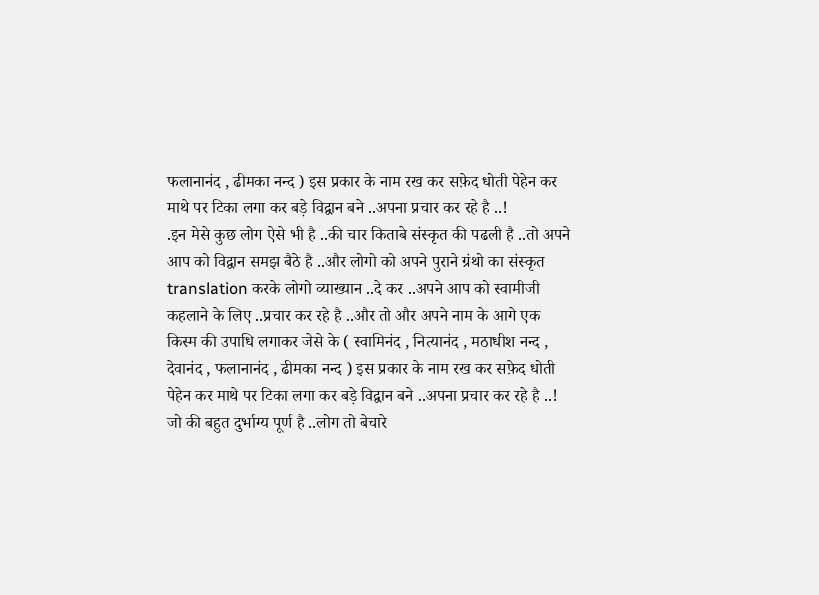फलानानंद , ढीमका नन्द ) इस प्रकार के नाम रख कर सफ़ेद धोती पेहेन कर माथे पर टिका लगा कर बड़े विद्वान बने ..अपना प्रचार कर रहे है ..!
.इन मेसे कुछ लोग ऐसे भी है ..की चार किताबे संस्कृत की पढली है ..तो अपने
आप को विद्वान समझ बैठे है ..और लोगो को अपने पुराने ग्रंथो का संस्कृत translation करके लोगो व्याख्यान ..दे कर ..अपने आप को स्वामीजी कहलाने के लिए ..प्रचार कर रहे है ..और तो और अपने नाम के आगे एक किस्म की उपाधि लगाकर जेसे के ( स्वामिनंद , नित्यानंद , मठाधीश नन्द , देवानंद , फलानानंद , ढीमका नन्द ) इस प्रकार के नाम रख कर सफ़ेद धोती पेहेन कर माथे पर टिका लगा कर बड़े विद्वान बने ..अपना प्रचार कर रहे है ..!
जो की बहुत दुर्भाग्य पूर्ण है ..लोग तो बेचारे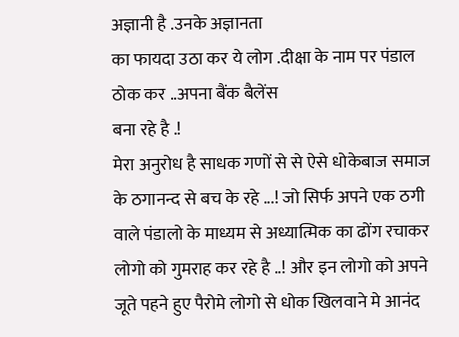अज्ञानी है .उनके अज्ञानता
का फायदा उठा कर ये लोग .दीक्षा के नाम पर पंडाल ठोक कर ..अपना बैंक बैलेंस
बना रहे है .!
मेरा अनुरोध है साधक गणों से से ऐसे धोकेबाज समाज के ठगानन्द से बच के रहे ...! जो सिर्फ अपने एक ठगी वाले पंडालो के माध्यम से अध्यात्मिक का ढोंग रचाकर लोगो को गुमराह कर रहे है ..! और इन लोगो को अपने जूते पहने हुए पैरोमे लोगो से धोक खिलवाने मे आनंद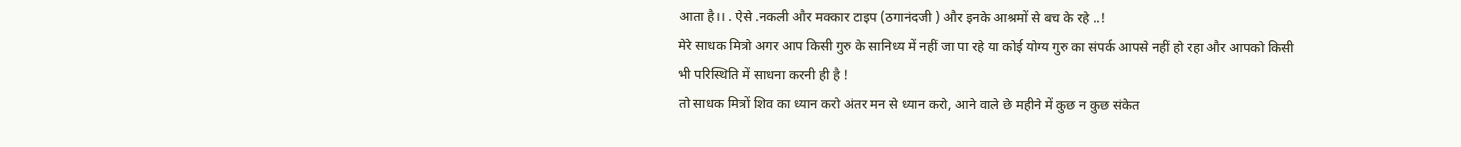आता है।। . ऐसे .नकली और मक्कार टाइप (ठगानंदजी ) और इनके आश्रमों से बच के रहे ..!
मेरे साधक मित्रो अगर आप किसी गुरु के सानिध्य में नहीं जा पा रहे या कोई योग्य गुरु का संपर्क आपसे नहीं हो रहा और आपको किसी भी परिस्थिति में साधना करनी ही है !
तो साधक मित्रों शिव का ध्यान करो अंतर मन से ध्यान करो, आने वाले छे महीने में कुछ न कुछ संकेत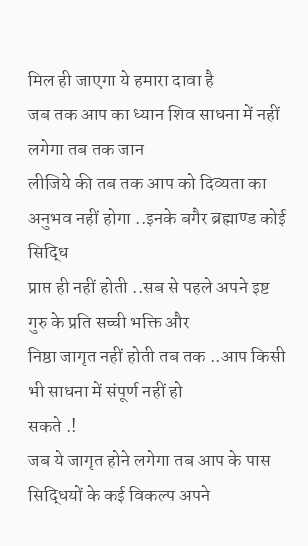मिल ही जाएगा ये हमारा दावा है
जब तक आप का ध्यान शिव साधना में नहीं लगेगा तब तक जान
लीजिये की तब तक आप को दिव्यता का अनुभव नहीं होगा ..इनके बगैर ब्रह्माण्ड कोई सिद्धि
प्राप्त ही नहीं होती ..सब से पहले अपने इष्ट गुरु के प्रति सच्ची भक्ति और
निष्ठा जागृत नहीं होती तब तक ..आप किसी भी साधना में संपूर्ण नहीं हो
सकते .!
जब ये जागृत होने लगेगा तब आप के पास सिद्धियों के कई विकल्प अपने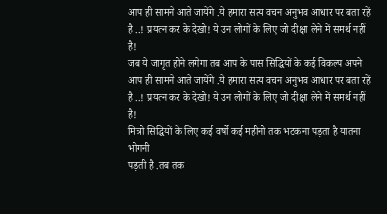आप ही सामने आते जायेंगे .ये हमारा सत्य वचन अनुभव आधार पर बता रहें है ..! प्रयत्न कर के देखो! ये उन लोगों के लिए जो दीक्षा लेने में समर्थ नहीं है!
जब ये जागृत होने लगेगा तब आप के पास सिद्धियों के कई विकल्प अपने आप ही सामने आते जायेंगे .ये हमारा सत्य वचन अनुभव आधार पर बता रहें है ..! प्रयत्न कर के देखो! ये उन लोगों के लिए जो दीक्षा लेने में समर्थ नहीं है!
मित्रो सिद्धियों के लिए कई वर्षो कई महीनो तक भटकना पड़ता है यातना भोगनी
पड़ती है .तब तक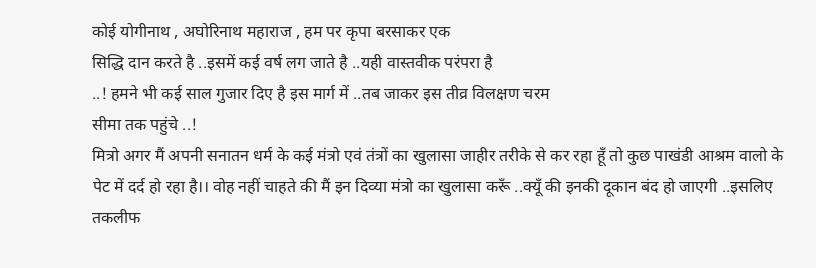कोई योगीनाथ , अघोरिनाथ महाराज , हम पर कृपा बरसाकर एक
सिद्धि दान करते है ..इसमें कई वर्ष लग जाते है ..यही वास्तवीक परंपरा है
..! हमने भी कई साल गुजार दिए है इस मार्ग में ..तब जाकर इस तीव्र विलक्षण चरम
सीमा तक पहुंचे ..!
मित्रो अगर मैं अपनी सनातन धर्म के कई मंत्रो एवं तंत्रों का खुलासा जाहीर तरीके से कर रहा हूँ तो कुछ पाखंडी आश्रम वालो के पेट में दर्द हो रहा है।। वोह नहीं चाहते की मैं इन दिव्या मंत्रो का खुलासा करूँ ..क्यूँ की इनकी दूकान बंद हो जाएगी ..इसलिए तकलीफ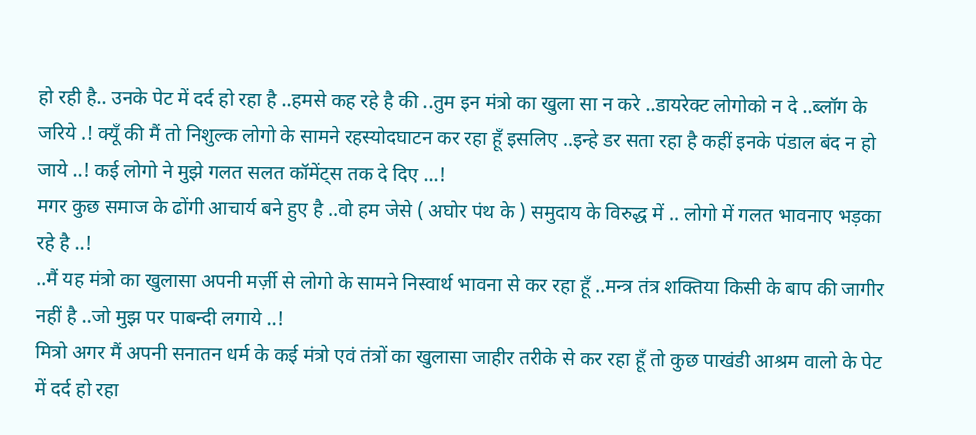हो रही है.. उनके पेट में दर्द हो रहा है ..हमसे कह रहे है की ..तुम इन मंत्रो का खुला सा न करे ..डायरेक्ट लोगोको न दे ..ब्लॉग के जरिये .! क्यूँ की मैं तो निशुल्क लोगो के सामने रहस्योदघाटन कर रहा हूँ इसलिए ..इन्हे डर सता रहा है कहीं इनके पंडाल बंद न हो जाये ..! कई लोगो ने मुझे गलत सलत कॉमेंट्स तक दे दिए ...!
मगर कुछ समाज के ढोंगी आचार्य बने हुए है ..वो हम जेसे ( अघोर पंथ के ) समुदाय के विरुद्ध में .. लोगो में गलत भावनाए भड़का रहे है ..!
..मैं यह मंत्रो का खुलासा अपनी मर्ज़ी से लोगो के सामने निस्वार्थ भावना से कर रहा हूँ ..मन्त्र तंत्र शक्तिया किसी के बाप की जागीर नहीं है ..जो मुझ पर पाबन्दी लगाये ..!
मित्रो अगर मैं अपनी सनातन धर्म के कई मंत्रो एवं तंत्रों का खुलासा जाहीर तरीके से कर रहा हूँ तो कुछ पाखंडी आश्रम वालो के पेट में दर्द हो रहा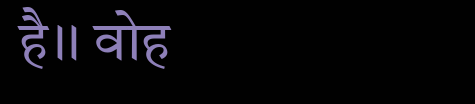है।। वोह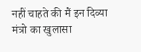नहीं चाहते की मैं इन दिव्या मंत्रो का खुलासा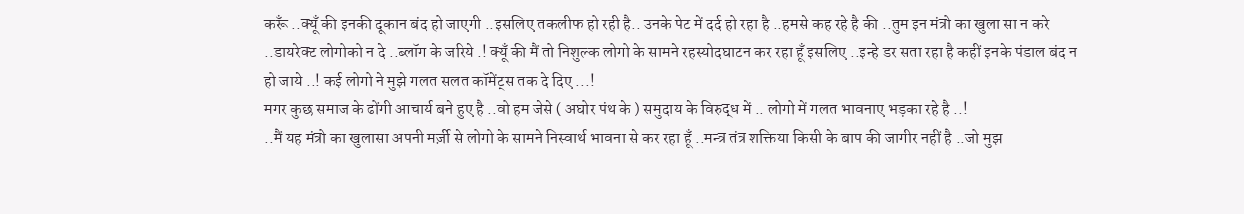करूँ ..क्यूँ की इनकी दूकान बंद हो जाएगी ..इसलिए तकलीफ हो रही है.. उनके पेट में दर्द हो रहा है ..हमसे कह रहे है की ..तुम इन मंत्रो का खुला सा न करे ..डायरेक्ट लोगोको न दे ..ब्लॉग के जरिये .! क्यूँ की मैं तो निशुल्क लोगो के सामने रहस्योदघाटन कर रहा हूँ इसलिए ..इन्हे डर सता रहा है कहीं इनके पंडाल बंद न हो जाये ..! कई लोगो ने मुझे गलत सलत कॉमेंट्स तक दे दिए ...!
मगर कुछ समाज के ढोंगी आचार्य बने हुए है ..वो हम जेसे ( अघोर पंथ के ) समुदाय के विरुद्ध में .. लोगो में गलत भावनाए भड़का रहे है ..!
..मैं यह मंत्रो का खुलासा अपनी मर्ज़ी से लोगो के सामने निस्वार्थ भावना से कर रहा हूँ ..मन्त्र तंत्र शक्तिया किसी के बाप की जागीर नहीं है ..जो मुझ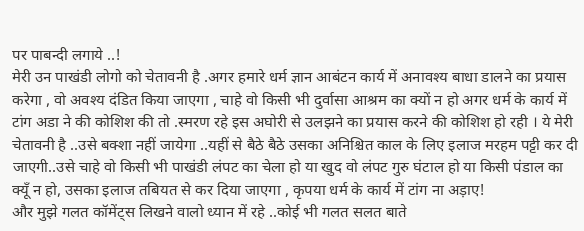पर पाबन्दी लगाये ..!
मेरी उन पाखंडी लोगो को चेतावनी है .अगर हमारे धर्म ज्ञान आबंटन कार्य में अनावश्य बाधा डालने का प्रयास करेगा , वो अवश्य दंडित किया जाएगा , चाहे वो किसी भी दुर्वासा आश्रम का क्यों न हो अगर धर्म के कार्य में टांग अडा ने की कोशिश की तो .स्मरण रहे इस अघोरी से उलझने का प्रयास करने की कोशिश हो रही । ये मेरी चेतावनी है ..उसे बक्शा नहीं जायेगा ..यहीं से बैठे बैठे उसका अनिश्चित काल के लिए इलाज मरहम पट्टी कर दी जाएगी..उसे चाहे वो किसी भी पाखंडी लंपट का चेला हो या खुद वो लंपट गुरु घंटाल हो या किसी पंडाल का क्यूँ न हो, उसका इलाज तबियत से कर दिया जाएगा , कृपया धर्म के कार्य में टांग ना अड़ाए!
और मुझे गलत कॉमेंट्स लिखने वालो ध्यान में रहे ..कोई भी गलत सलत बाते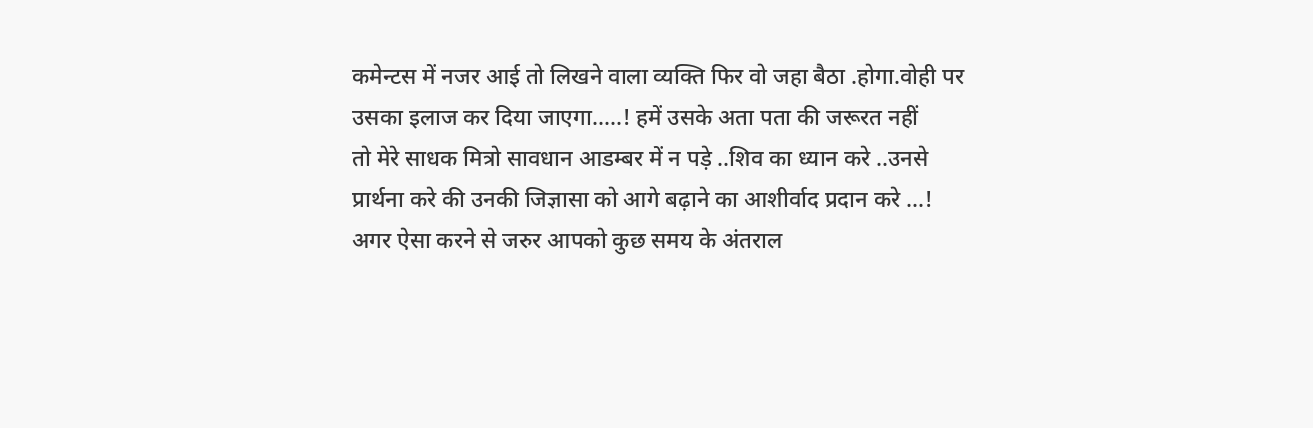कमेन्टस में नजर आई तो लिखने वाला व्यक्ति फिर वो जहा बैठा .होगा.वोही पर उसका इलाज कर दिया जाएगा.....! हमें उसके अता पता की जरूरत नहीं
तो मेरे साधक मित्रो सावधान आडम्बर में न पड़े ..शिव का ध्यान करे ..उनसे
प्रार्थना करे की उनकी जिज्ञासा को आगे बढ़ाने का आशीर्वाद प्रदान करे ...!
अगर ऐसा करने से जरुर आपको कुछ समय के अंतराल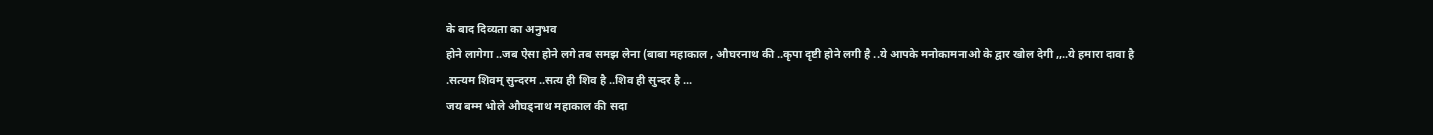के बाद दिव्यता का अनुभव
होने लागेगा ..जब ऐसा होने लगे तब समझ लेना (बाबा महाकाल , औघरनाथ की ..कृपा दृष्टी होने लगी है ..ये आपके मनोकामनाओ के द्वार खोल देगी ,,..ये हमारा दावा है
.सत्यम शिवम् सुन्दरम ..सत्य ही शिव है ..शिव ही सुन्दर है ...
जय बम्म भोले औघड्नाथ महाकाल की सदा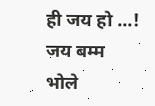ही जय हो ...!
जय बम्म भोले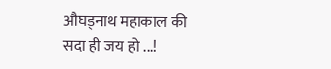औघड्नाथ महाकाल की सदा ही जय हो ...!